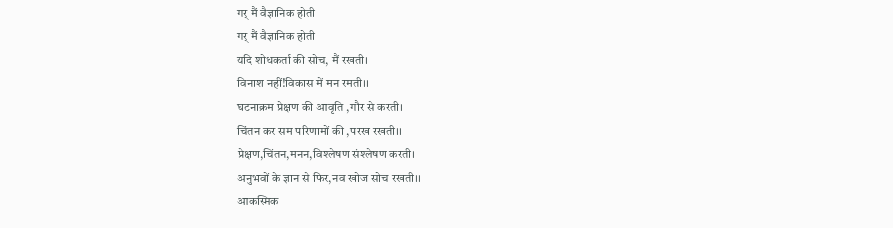गर् मैं वैज्ञानिक होती
गर् मैं वैज्ञानिक होती
यदि शोधकर्ता की सोच, मैं रखती।
विनाश नहीं!विकास में मन रमती।।
घटनाक्रम प्रेक्षण की आवृति ,गौर से करती।
चिंतन कर सम परिणामों की ,परख रखती।।
प्रेक्षण,चिंतन,मनन,विश्लेषण संश्लेषण करती।
अनुभवों के ज्ञान से फिर,नव खोज सोच रखती।।
आकस्मिक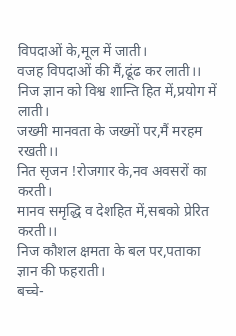विपदाओं के,मूल में जाती।
वजह विपदाओं की मैं,ढूंढ कर लाती।।
निज ज्ञान को विश्व शान्ति हित में,प्रयोग में लाती।
जख्मी मानवता के जख्मों पर,मैं मरहम रखती।।
नित सृजन !रोजगार के,नव अवसरों का करती।
मानव समृद्धि व देशहित में,सबको प्रेरित करती।।
निज कौशल क्षमता के बल पर,पताका ज्ञान की फहराती।
बच्चे-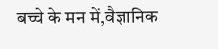बच्चे के मन में,वैज्ञानिक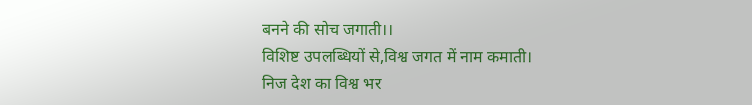बनने की सोच जगाती।।
विशिष्ट उपलब्धियों से,विश्व जगत में नाम कमाती।
निज देश का विश्व भर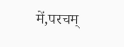में,परचम्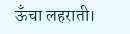ऊँचा लहराती।